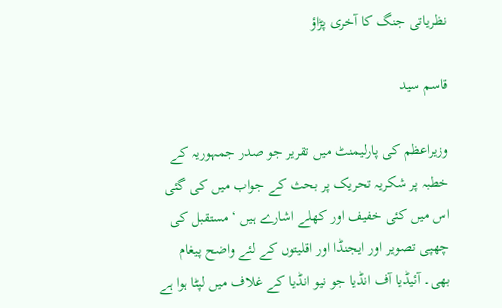نظریاتی جنگ کا آخری پڑاؤ

قاسم سید

وزیراعظم کی پارلیمنٹ میں تقریر جو صدر جمہوریہ کے خطبہ پر شکریہ تحریک پر بحث کے جواب میں کی گئی اس میں کئی خفیف اور کھلے اشارے ہیں ‘مستقبل کی چھپی تصویر اور ایجنڈا اور اقلیتوں کے لئے واضح پیغام بھی۔ آئیڈیا آف انڈیا جو نیو انڈیا کے غلاف میں لپٹا ہوا ہے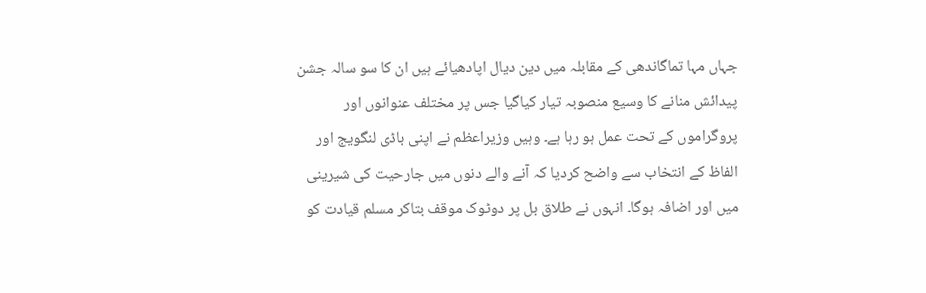جہاں مہا تماگاندھی کے مقابلہ میں دین دیال اپادھیائے ہیں ان کا سو سالہ جشن پیدائش منانے کا وسیع منصوبہ تیار کیاگیا جس پر مختلف عنوانوں اور پروگراموں کے تحت عمل ہو رہا ہے۔ وہیں وزیراعظم نے اپنی باڈی لنگویج اور الفاظ کے انتخاب سے واضح کردیا کہ آنے والے دنوں میں جارحیت کی شیرینی میں اور اضافہ ہوگا۔ انہوں نے طلاق بل پر دوٹوک موقف بتاکر مسلم قیادت کو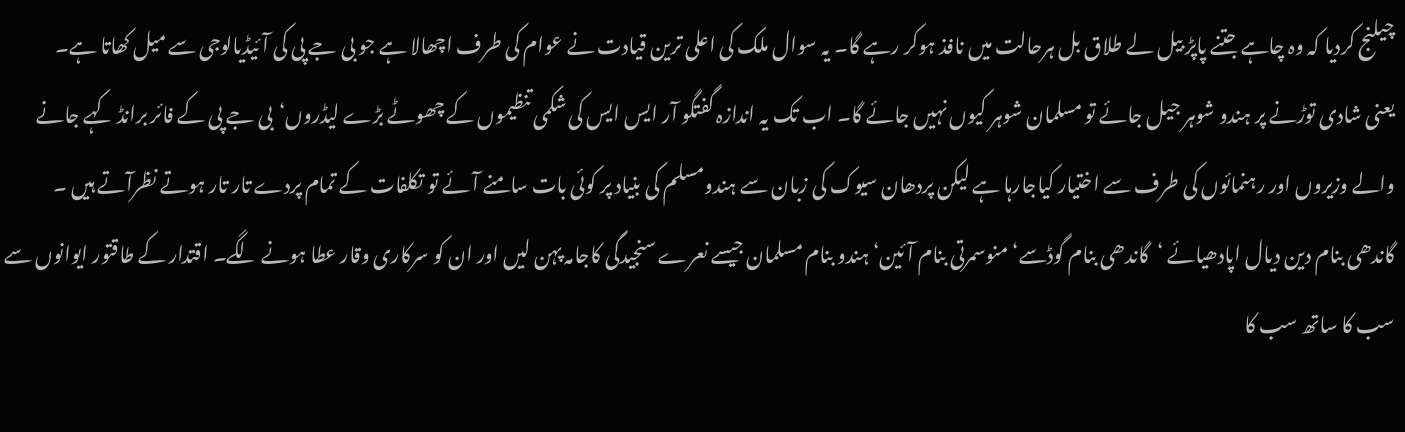چیلنج کردیا کہ وہ چاہے جتنے پاپڑ بیل لے طلاق بل ہرحالت میں نافذ ہوکر رہے گا۔ یہ سوال ملک کی اعلی ترین قیادت نے عوام کی طرف اچھالا ہے جو بی جے پی کی آئیڈیالوجی سے میل کھاتا ہے۔ یعنی شادی توڑنے پر ہندو شوہر جیل جائے تو مسلمان شوہر کیوں نہیں جائے گا۔ اب تک یہ اندازہ گفتگو آر ایس ایس کی شکمی تنظیموں کے چھوٹے بڑے لیڈروں‘بی جے پی کے فائر برانڈ کہے جانے والے وزیروں اور رہنمائوں کی طرف سے اختیار کیاجارہا ہے لیکن پردھان سیوک کی زبان سے ہندومسلم کی بنیاد پر کوئی بات سامنے آئے تو تکلفات کے تمام پردے تار تار ہوتے نظرآتے ہیں ۔ گاندھی بنام دین دیال اپادھیائے ‘گاندھی بنام گوڈسے‘ منوسمرتی بنام آئین‘ہندو بنام مسلمان جیسے نعرے سنجیدگی کاجامہ پہن لیں اور ان کو سرکاری وقار عطا ہونے لگے۔ اقتدار کے طاقتور ایوانوں سے سب کا ساتھ سب کا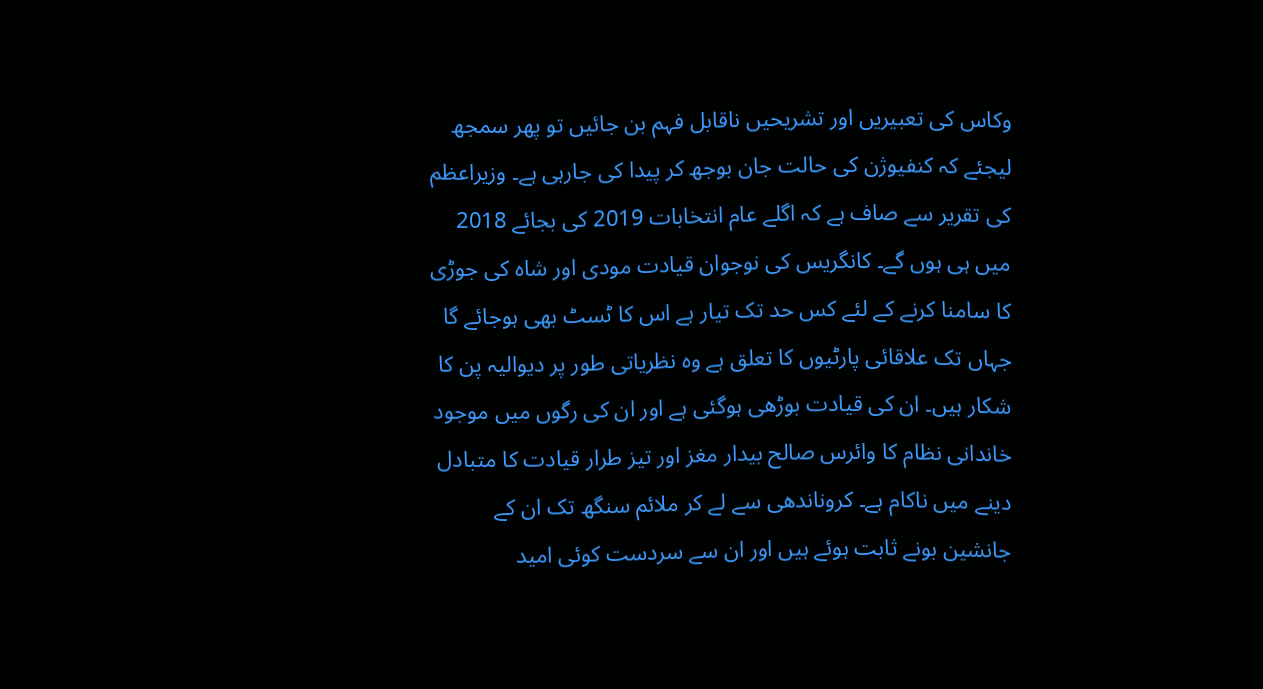وکاس کی تعبیریں اور تشریحیں ناقابل فہم بن جائیں تو پھر سمجھ لیجئے کہ کنفیوژن کی حالت جان بوجھ کر پیدا کی جارہی ہے۔ وزیراعظم کی تقریر سے صاف ہے کہ اگلے عام انتخابات 2019 کی بجائے 2018 میں ہی ہوں گے۔ کانگریس کی نوجوان قیادت مودی اور شاہ کی جوڑی کا سامنا کرنے کے لئے کس حد تک تیار ہے اس کا ٹسٹ بھی ہوجائے گا جہاں تک علاقائی پارٹیوں کا تعلق ہے وہ نظریاتی طور پر دیوالیہ پن کا شکار ہیں۔ ان کی قیادت بوڑھی ہوگئی ہے اور ان کی رگوں میں موجود خاندانی نظام کا وائرس صالح بیدار مغز اور تیز طرار قیادت کا متبادل دینے میں ناکام ہے۔ کروناندھی سے لے کر ملائم سنگھ تک ان کے جانشین بونے ثابت ہوئے ہیں اور ان سے سردست کوئی امید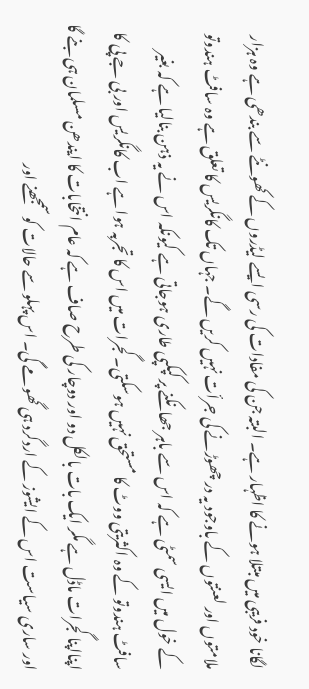لگانا خود فریبی میں مبتلا ہونے کا اظہار ہے۔ البتہ جن کی مفادات کی رسی ایسے لیڈروں کے کھونٹے سے بندھی ہے وہ ہزار ملامتوں اور لعنتوں کے باوجود یہ در چھوڑنے کی جرأت نہیں کریں گے۔ جہاں تک کانگریس کا تعلق ہے وہ سافٹ ہندوتو کے خول میں ایسی سمٹی ہے کہ اس سے باہر جھانکنے پر کپکپی طاری ہوجاتی ہے کیونکہ اس نے یہ ذہن بنالیا ہے کہ بغیر سافٹ ہندوتو کے وہ اکثریتی ووٹ کا مستحق نہیں ہوسکتی۔ گجرات میں اس کا تجربہ ہوا ہے اب کانگریس اور بی جے پی کا اپنااپنا گجرات ماڈل ہے مگر ایک بات بالکل دو اور دوچار کی طرح صاف ہے کہ عام انتخابات کا ایندھن مسلمان ہی بنے گا اور ساری سیاست اس کے ایشوز کے اردگرد ہی گھومے گی۔ اس پہلو سے حالات کو سمجھنے اور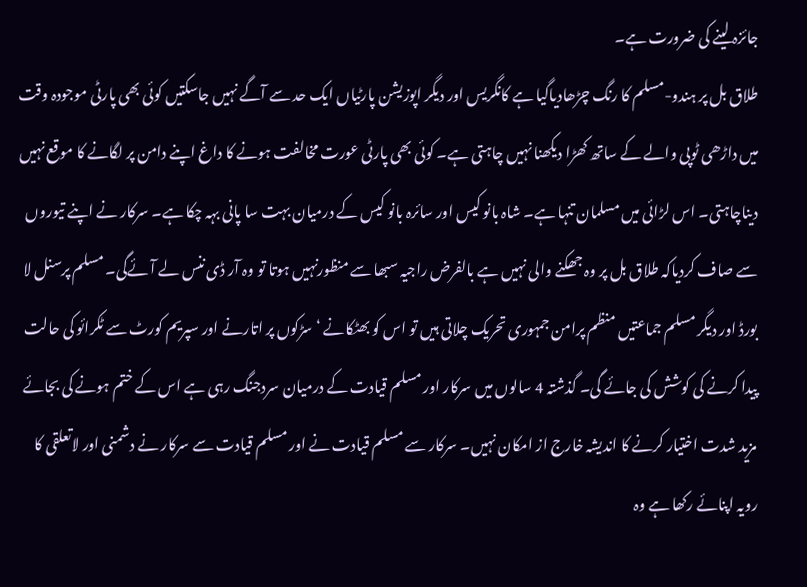جائزہ لینے کی ضرورت ہے۔
طلاق بل پر ہندو-مسلم کا رنگ چڑھادیاگیا ہے کانگریس اور دیگر اپوزیشن پارٹیاں ایک حد سے آگے نہیں جاسکتیں کوئی بھی پارٹی موجودہ وقت میں داڑھی ٹوپی والے کے ساتھ کھڑا دیکھنا نہیں چاہتی ہے۔ کوئی بھی پارٹی عورت مخالفت ہونے کا داغ اپنے دامن پر لگانے کا موقع نہیں دیناچاہتی۔ اس لڑائی میں مسلمان تنہا ہے۔ شاہ بانو کیس اور سائرہ بانو کیس کے درمیان بہت سا پانی بہہ چکا ہے۔ سرکار نے اپنے تیوروں سے صاف کردیاکہ طلاق بل پر وہ جھکنے والی نہیں ہے بالفرض راجیہ سبھا سے منظورنہیں ہوتا تو وہ آر ڈی ننس لے آئےگی۔ مسلم پرسنل لا بورڈ اور دیگر مسلم جماعتیں منظم پرامن جمہوری تحریک چلاتی ہیں تو اس کو بھٹکانے ‘سڑکوں پر اتارنے اور سپریم کورٹ سے ٹکرائو کی حالت پیدا کرنے کی کوشش کی جائے گی۔ گذشتہ 4 سالوں میں سرکار اور مسلم قیادت کے درمیان سردجنگ رہی ہے اس کے ختم ہونے کی بجائے مزید شدت اختیار کرنے کا اندیشہ خارج از امکان نہیں۔ سرکار سے مسلم قیادت نے اور مسلم قیادت سے سرکار نے دشمنی اور لاتعلقی کا رویہ اپنائے رکھا ہے وہ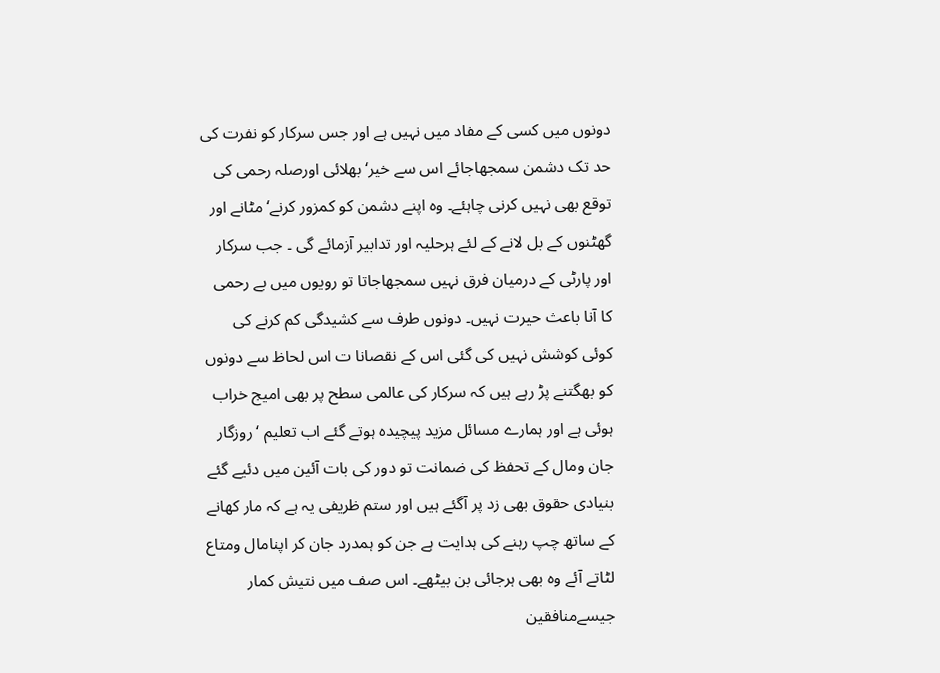دونوں میں کسی کے مفاد میں نہیں ہے اور جس سرکار کو نفرت کی حد تک دشمن سمجھاجائے اس سے خیر‘ بھلائی اورصلہ رحمی کی توقع بھی نہیں کرنی چاہئے۔ وہ اپنے دشمن کو کمزور کرنے‘ مٹانے اور گھٹنوں کے بل لانے کے لئے ہرحلیہ اور تدابیر آزمائے گی ۔ جب سرکار اور پارٹی کے درمیان فرق نہیں سمجھاجاتا تو رویوں میں بے رحمی کا آنا باعث حیرت نہیں۔ دونوں طرف سے کشیدگی کم کرنے کی کوئی کوشش نہیں کی گئی اس کے نقصانا ت اس لحاظ سے دونوں کو بھگتنے پڑ رہے ہیں کہ سرکار کی عالمی سطح پر بھی امیج خراب ہوئی ہے اور ہمارے مسائل مزید پیچیدہ ہوتے گئے اب تعلیم ‘روزگار جان ومال کے تحفظ کی ضمانت تو دور کی بات آئین میں دئیے گئے بنیادی حقوق بھی زد پر آگئے ہیں اور ستم ظریفی یہ ہے کہ مار کھانے کے ساتھ چپ رہنے کی ہدایت ہے جن کو ہمدرد جان کر اپنامال ومتاع لٹاتے آئے وہ بھی ہرجائی بن بیٹھے۔ اس صف میں نتیش کمار جیسےمنافقین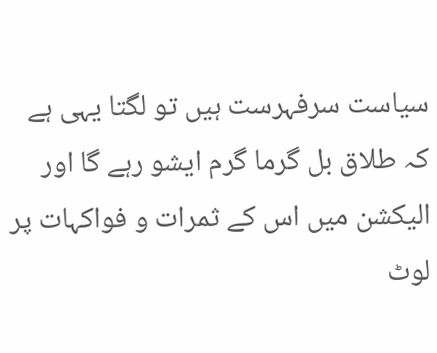سیاست سرفہرست ہیں تو لگتا یہی ہے کہ طلاق بل گرما گرم ایشو رہے گا اور الیکشن میں اس کے ثمرات و فواکہات پر لوٹ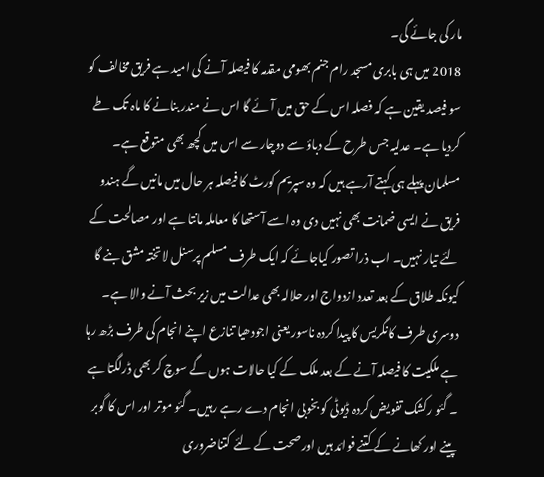مار کی جائے گی۔
2018 میں ہی بابری مسجد رام جنم بھومی مقدمہ کا فیصلہ آنے کی امید ہے فریق مخالف کو سو فیصد یقین ہے کہ فصلہ اس کے حق میں آئے گا اس نے مندر بنانے کا ماہ تک طے کردیا ہے۔ عدلیہ جس طرح کے دباؤ سے دوچار سے اس میں کچھ بھی متوقع ہے۔ مسلمان پہلے ہی کہتے آرہے ہیں کہ وہ سپریم کورٹ کا فیصلہ ہر حال میں مانیں گے ہندو فریق نے ایسی ضمانت بھی نہیں دی وہ اسے آستھا کا معاملہ مانتا ہے اور مصالحت کے لئے تیار نہیں۔ اب ذرا تصور کیاجائے کہ ایک طرف مسلم پرسنل لا تختہ مشق بنے گا کیونکہ طلاق کے بعد تعدد ازدواج اور حلالہ بھی عدالت میں زیر بحث آنے والا ہے۔ دوسری طرف کانگریس کا پیدا کردہ ناسور یعنی اجودھیا تنازع اپنے انجام کی طرف بڑھ رہا ہے ملکیت کا فیصلہ آنے کے بعد ملک کے کیا حالات ہوں گے سوچ کر بھی ڈرلگتا ہے ۔ گئو رکشک تفویض کردہ ڈیوٹی کو بخوبی انجام دے رہے رہیں۔ گئو موتر اور اس کا گوبر پینے اور کھانے کے کتنے فوائد ہیں اور صحت کے لئے کتناضروری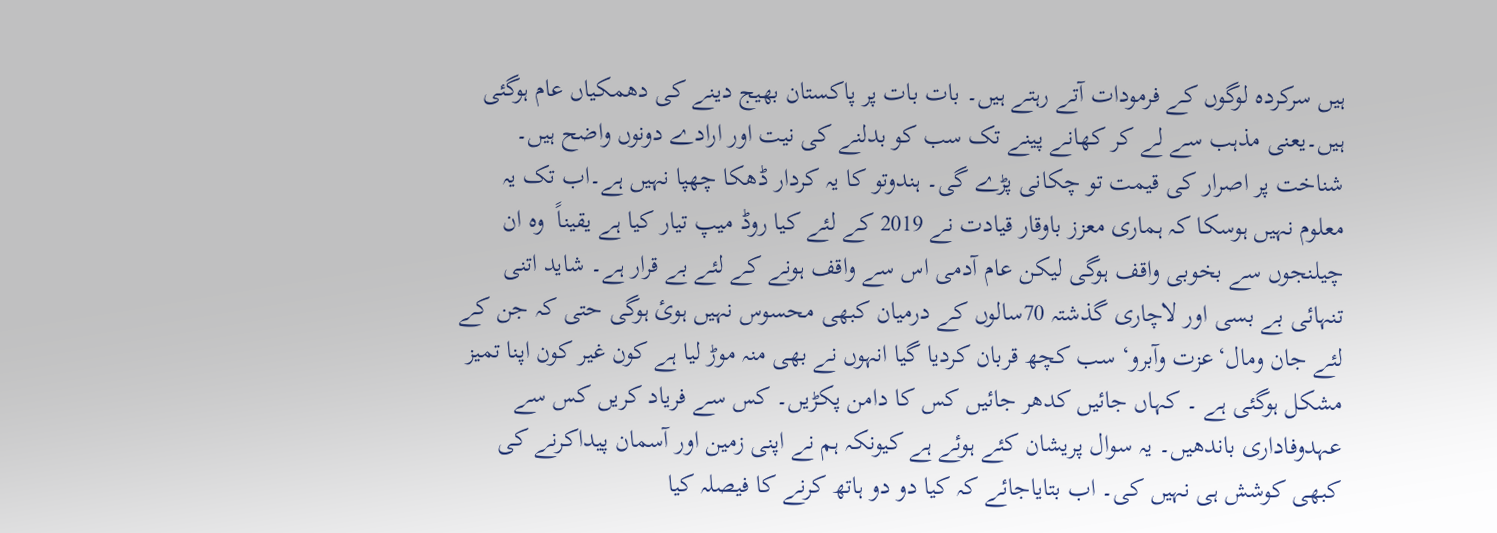ہیں سرکردہ لوگوں کے فرمودات آتے رہتے ہیں۔ بات بات پر پاکستان بھیج دینے کی دھمکیاں عام ہوگئی ہیں۔یعنی مذہب سے لے کر کھانے پینے تک سب کو بدلنے کی نیت اور ارادے دونوں واضح ہیں۔ شناخت پر اصرار کی قیمت تو چکانی پڑے گی۔ ہندوتو کا یہ کردار ڈھکا چھپا نہیں ہے۔اب تک یہ معلوم نہیں ہوسکا کہ ہماری معزز باوقار قیادت نے 2019 کے لئے کیا روڈ میپ تیار کیا ہے یقیناً  وہ ان چیلنجوں سے بخوبی واقف ہوگی لیکن عام آدمی اس سے واقف ہونے کے لئے بے قرار ہے۔ شاید اتنی تنہائی بے بسی اور لاچاری گذشتہ 70سالوں کے درمیان کبھی محسوس نہیں ہوئ ہوگی حتی کہ جن کے لئے جان ومال‘عزت وآبرو‘ سب کچھ قربان کردیا گیا انہوں نے بھی منہ موڑ لیا ہے کون غیر کون اپنا تمیز مشکل ہوگئی ہے ۔ کہاں جائیں کدھر جائیں کس کا دامن پکڑیں۔ کس سے فریاد کریں کس سے عہدوفاداری باندھیں۔ یہ سوال پریشان کئے ہوئے ہے کیونکہ ہم نے اپنی زمین اور آسمان پیداکرنے کی کبھی کوشش ہی نہیں کی۔ اب بتایاجائے کہ کیا دو دو ہاتھ کرنے کا فیصلہ کیا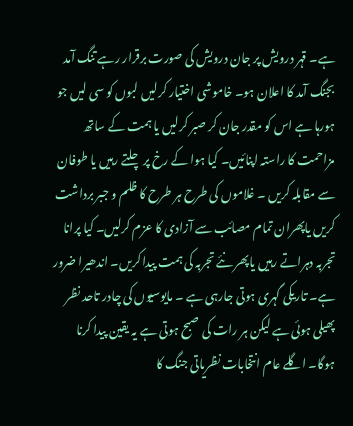ہے۔ قہر درویش پر جان درویش کی صورت برقرار رہے تنگ آمد بجنگ آمد کا اعلان ہو۔ خاموشی اختیار کرلیں لبوں کو سی لیں جو ہورہا ہے اس کو مقدر جان کر صبر کرلیں یا ہمت کے ساتھ مزاحمت کا راستہ اپنائیں۔ کیا ہوا کے رخ پر چلتے رہیں یا طوفان سے مقابلہ کریں ۔ غلاموں کی طرح ہر طرح کا ظلم و جبر برداشت کریں یاپھران تمام مصائب سے آزادی کا عزم کرلیں۔ کیا پرانا تجربہ دہراتے رہیں یاپھر نئے تجربہ کی ہمت پیدا کریں۔ اندھیرا ضرور ہے۔ تاریکی گہری ہوتی جارہی ہے ۔ مایوسیوں کی چادر تاحد نظر پھیلی ہوئی ہے لیکن ہر رات کی صبح ہوتی ہے یہ یقین پیدا کرنا ہوگا۔ اگلے عام انتخابات نظریاتی جنگ کا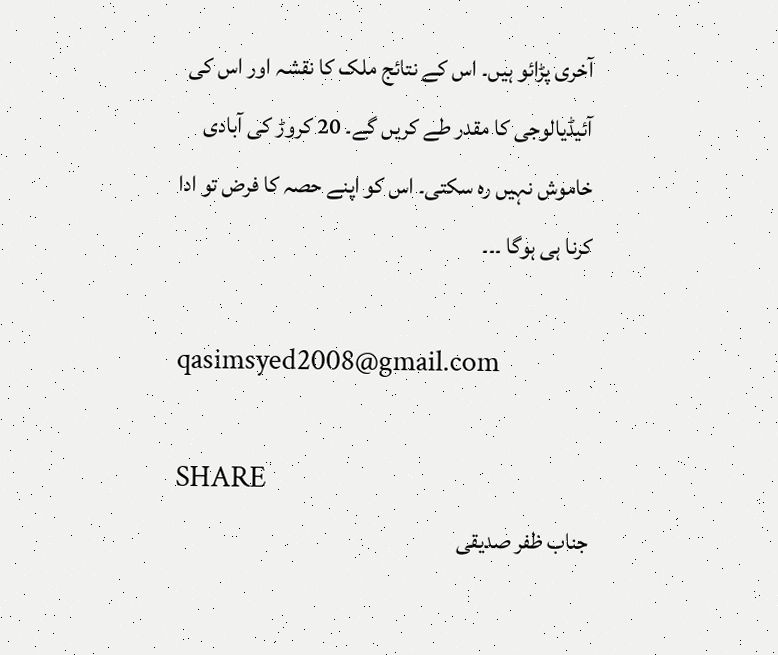آخری پڑائو ہیں۔ اس کے نتائج ملک کا نقشہ اور اس کی آئیڈیالوجی کا مقدر طے کریں گے۔ 20 کروڑ کی آبادی خاموش نہیں رہ سکتی۔ اس کو اپنے حصہ کا فرض تو ادا کرنا ہی ہوگا ۔۔۔

qasimsyed2008@gmail.com

SHARE
جناب ظفر صدیقی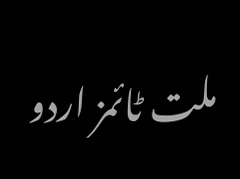ملت ٹائمز اردو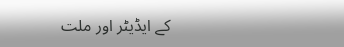کے ایڈیٹر اور ملت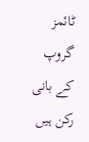ٹائمز گروپ کے بانی رکن ہیں